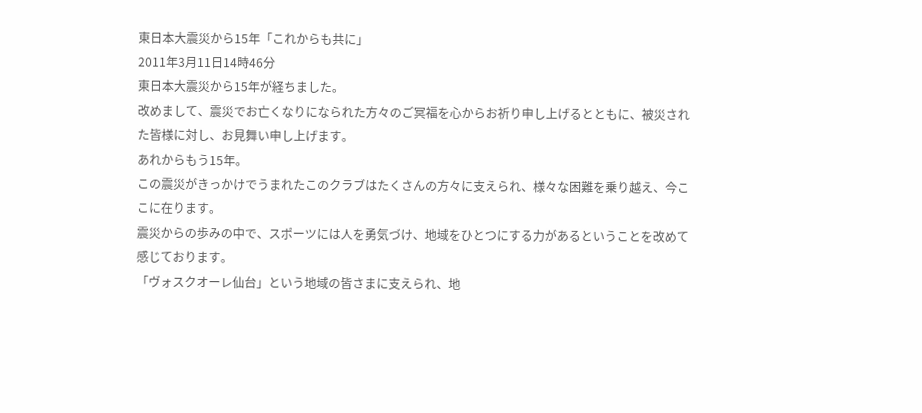東日本大震災から15年「これからも共に」
2011年3月11日14時46分
東日本大震災から15年が経ちました。
改めまして、震災でお亡くなりになられた方々のご冥福を心からお祈り申し上げるとともに、被災された皆様に対し、お見舞い申し上げます。
あれからもう15年。
この震災がきっかけでうまれたこのクラブはたくさんの方々に支えられ、様々な困難を乗り越え、今ここに在ります。
震災からの歩みの中で、スポーツには人を勇気づけ、地域をひとつにする力があるということを改めて感じております。
「ヴォスクオーレ仙台」という地域の皆さまに支えられ、地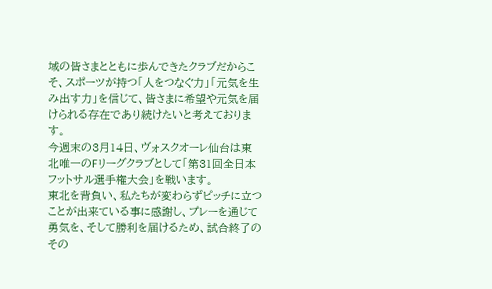域の皆さまとともに歩んできたクラブだからこそ、スポーツが持つ「人をつなぐ力」「元気を生み出す力」を信じて、皆さまに希望や元気を届けられる存在であり続けたいと考えております。
今週末の3月14日、ヴォスクオーレ仙台は東北唯一のFリーグクラブとして「第31回全日本フットサル選手権大会」を戦います。
東北を背負い、私たちが変わらずピッチに立つことが出来ている事に感謝し、プレーを通じて勇気を、そして勝利を届けるため、試合終了のその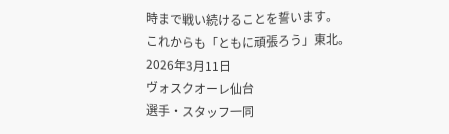時まで戦い続けることを誓います。
これからも「ともに頑張ろう」東北。
2026年3月11日
ヴォスクオーレ仙台
選手・スタッフ一同